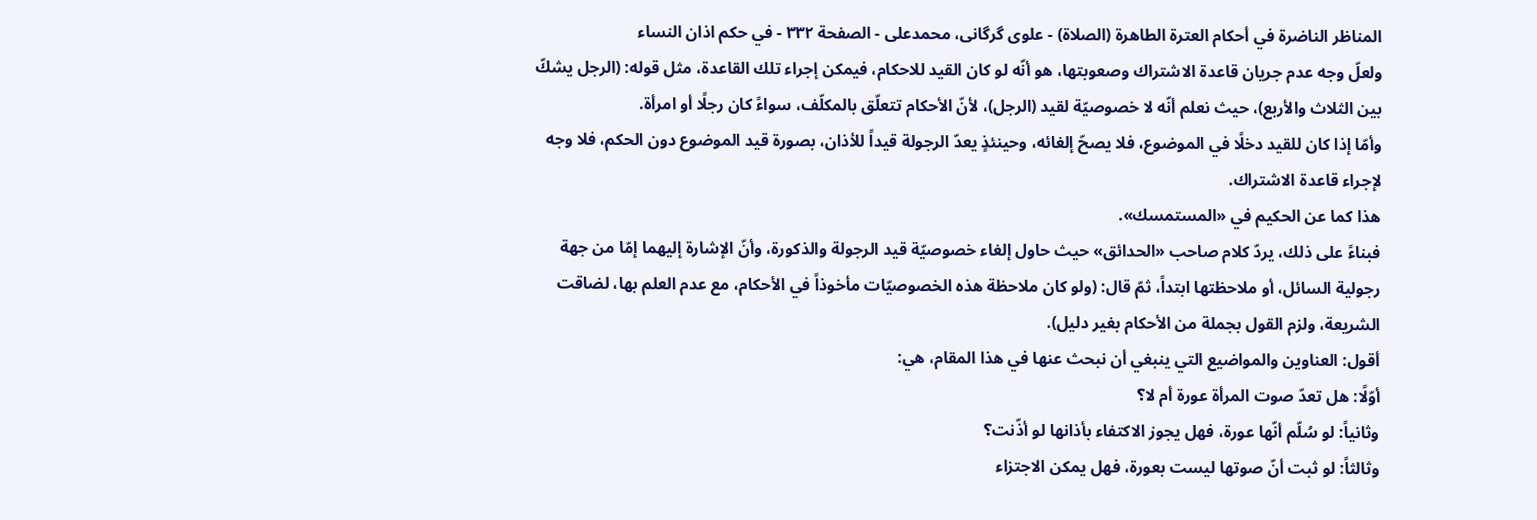المناظر الناضرة في أحکام العترة الطاهرة (الصلاة) - علوی گرگانی، محمدعلی - الصفحة ٣٣٢ - في حكم اذان النساء
ولعلّ وجه عدم جريان قاعدة الاشتراك وصعوبتها، هو أنّه لو كان القيد للاحكام، فيمكن إجراء تلك القاعدة، مثل قوله: (الرجل يشكّ بين الثلاث والأربع)، حيث نعلم أنّه لا خصوصيّة لقيد (الرجل)، لأنّ الأحكام تتعلّق بالمكلّف، سواءً كان رجلًا أو امرأة.
وأمّا إذا كان للقيد دخلًا في الموضوع، فلا يصحّ إلغائه، وحينئذٍ يعدّ الرجولة قيداً للأذان، بصورة قيد الموضوع دون الحكم، فلا وجه لإجراء قاعدة الاشتراك.
هذا كما عن الحكيم في «المستمسك».
فبناءً على ذلك، يردّ كلام صاحب «الحدائق» حيث حاول إلغاء خصوصيّة قيد الرجولة والذكورة، وأنّ الإشارة إليهما إمّا من جهة رجولية السائل، أو ملاحظتها ابتداً، ثمّ قال: (ولو كان ملاحظة هذه الخصوصيّات مأخوذاً في الأحكام، مع عدم العلم بها، لضاقت الشريعة، ولزم القول بجملة من الأحكام بغير دليل).
أقول: العناوين والمواضيع التي ينبغي أن نبحث عنها في هذا المقام، هي:
أوّلًا: هل تعدّ صوت المرأة عورة أم لا؟
وثانياً: لو سُلّم أنّها عورة، فهل يجوز الاكتفاء بأذانها لو أذّنت؟
وثالثاً: لو ثبت أنّ صوتها ليست بعورة، فهل يمكن الاجتزاء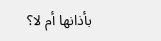بأذانها أم لا؟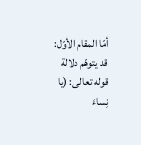أمّا المقام الأوّل: قد يتوهّم دلالة قوله تعالى: (يا نِساءَ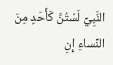النَّبِيِّ لَسْتُنَّ كَأَحَدٍ مِنَ النِّساءِ إِنِ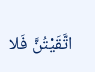اتَّقَيْتُنَّ فَلا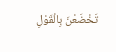تَخْضَعْنَ بِالْقَوْلِ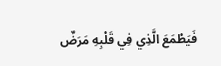فَيَطْمَعَ الَّذِي فِي قَلْبِهِ مَرَضٌ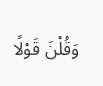وَقُلْنَ قَوْلًا